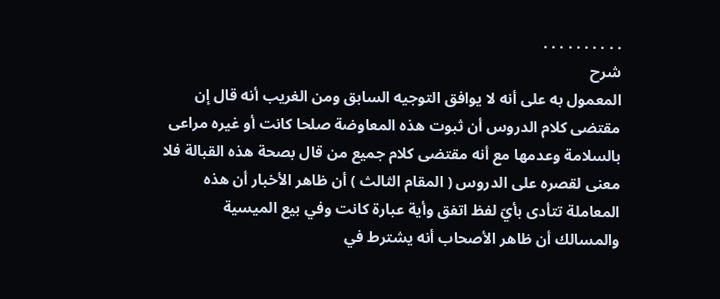. . . . . . . . . .
شرح
المعمول به على أنه لا يوافق التوجيه السابق ومن الغريب أنه قال إن مقتضى كلام الدروس أن ثبوت هذه المعاوضة صلحا كانت أو غيره مراعى بالسلامة وعدمها مع أنه مقتضى كلام جميع من قال بصحة هذه القبالة فلا معنى لقصره على الدروس ( المقام الثالث ) أن ظاهر الأخبار أن هذه المعاملة تتأدى بأيّ لفظ اتفق وأية عبارة كانت وفي بيع الميسية والمسالك أن ظاهر الأصحاب أنه يشترط في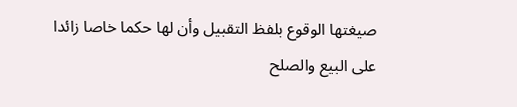صيغتها الوقوع بلفظ التقبيل وأن لها حكما خاصا زائدا على البيع والصلح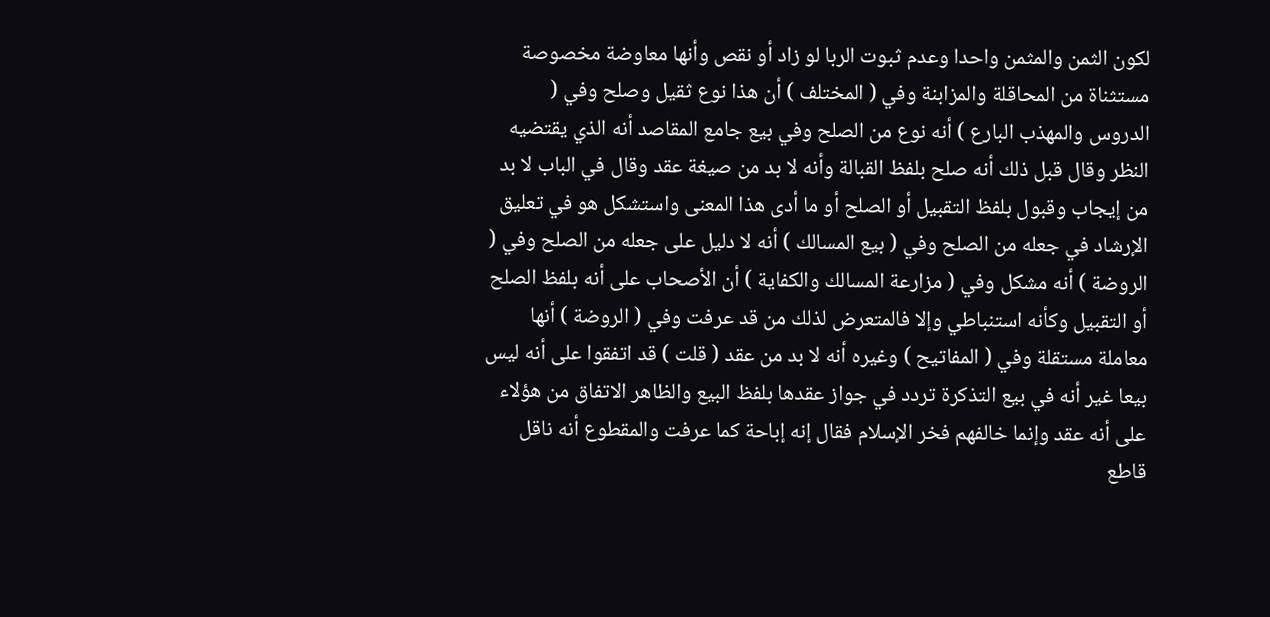لكون الثمن والمثمن واحدا وعدم ثبوت الربا لو زاد أو نقص وأنها معاوضة مخصوصة مستثناة من المحاقلة والمزابنة وفي ( المختلف ) أن هذا نوع ثقيل وصلح وفي ( الدروس والمهذب البارع ) أنه نوع من الصلح وفي بيع جامع المقاصد أنه الذي يقتضيه النظر وقال قبل ذلك أنه صلح بلفظ القبالة وأنه لا بد من صيغة عقد وقال في الباب لا بد من إيجاب وقبول بلفظ التقبيل أو الصلح أو ما أدى هذا المعنى واستشكل هو في تعليق الإرشاد في جعله من الصلح وفي ( بيع المسالك ) أنه لا دليل على جعله من الصلح وفي ( الروضة ) أنه مشكل وفي ( مزارعة المسالك والكفاية ) أن الأصحاب على أنه بلفظ الصلح أو التقبيل وكأنه استنباطي وإلا فالمتعرض لذلك من قد عرفت وفي ( الروضة ) أنها معاملة مستقلة وفي ( المفاتيح ) وغيره أنه لا بد من عقد ( قلت ) قد اتفقوا على أنه ليس بيعا غير أنه في بيع التذكرة تردد في جواز عقدها بلفظ البيع والظاهر الاتفاق من هؤلاء على أنه عقد وإنما خالفهم فخر الإسلام فقال إنه إباحة كما عرفت والمقطوع أنه ناقل قاطع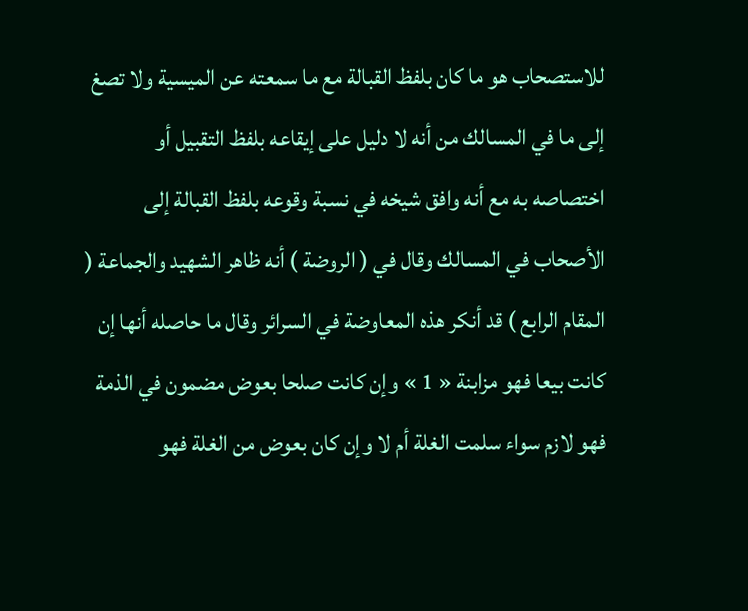للاستصحاب هو ما كان بلفظ القبالة مع ما سمعته عن الميسية ولا تصغ إلى ما في المسالك من أنه لا دليل على إيقاعه بلفظ التقبيل أو اختصاصه به مع أنه وافق شيخه في نسبة وقوعه بلفظ القبالة إلى الأصحاب في المسالك وقال في ( الروضة ) أنه ظاهر الشهيد والجماعة ( المقام الرابع ) قد أنكر هذه المعاوضة في السرائر وقال ما حاصله أنها إن كانت بيعا فهو مزابنة « 1 » وإن كانت صلحا بعوض مضمون في الذمة فهو لازم سواء سلمت الغلة أم لا وإن كان بعوض من الغلة فهو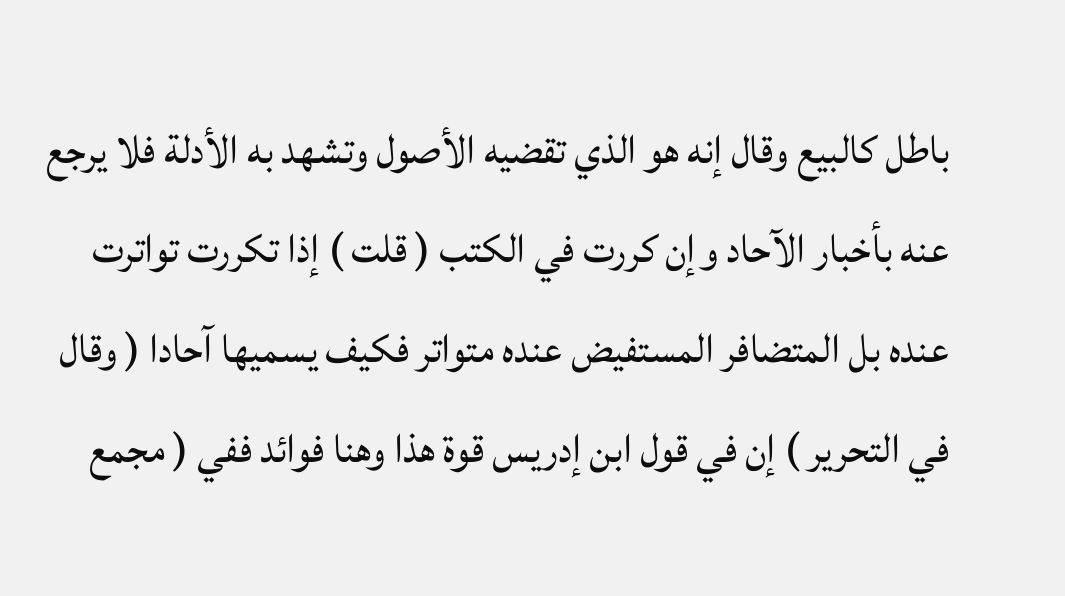باطل كالبيع وقال إنه هو الذي تقضيه الأصول وتشهد به الأدلة فلا يرجع عنه بأخبار الآحاد وإن كررت في الكتب ( قلت ) إذا تكررت تواترت عنده بل المتضافر المستفيض عنده متواتر فكيف يسميها آحادا ( وقال في التحرير ) إن في قول ابن إدريس قوة هذا وهنا فوائد ففي ( مجمع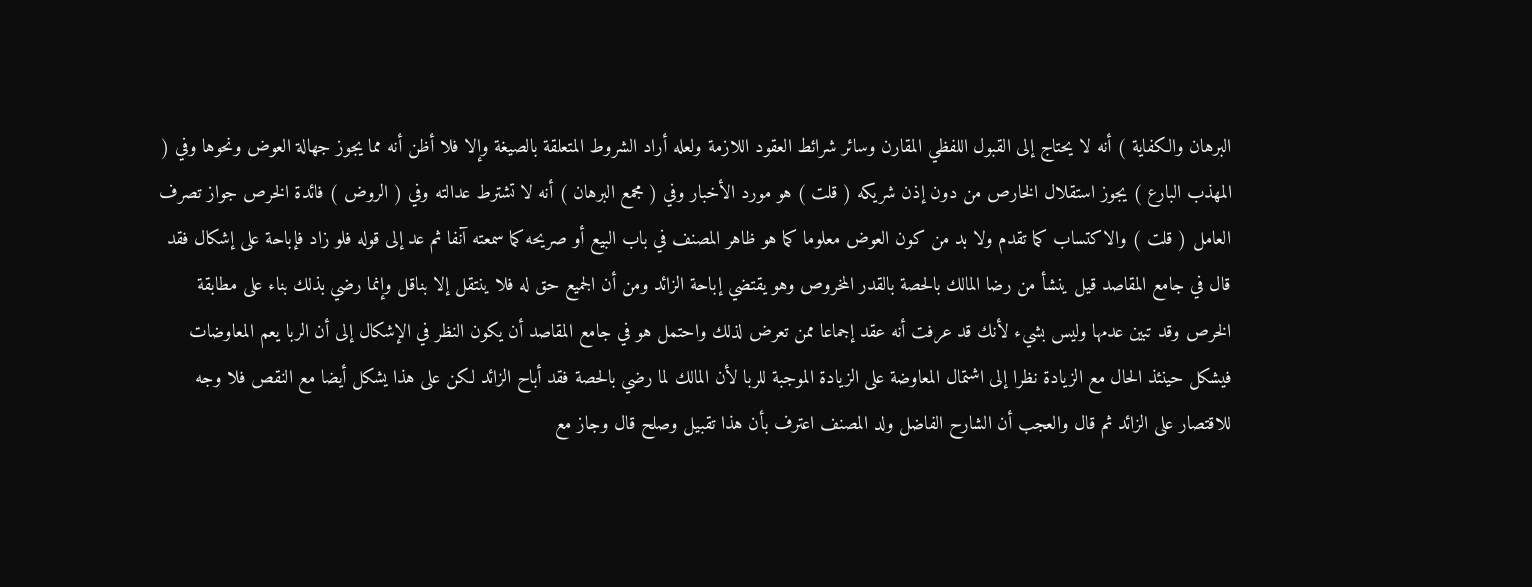البرهان والكفاية ) أنه لا يحتاج إلى القبول اللفظي المقارن وسائر شرائط العقود اللازمة ولعله أراد الشروط المتعلقة بالصيغة وإلا فلا أظن أنه مما يجوز جهالة العوض ونحوها وفي ( المهذب البارع ) يجوز استقلال الخارص من دون إذن شريكه ( قلت ) هو مورد الأخبار وفي ( مجمع البرهان ) أنه لا تشترط عدالته وفي ( الروض ) فائدة الخرص جواز تصرف العامل ( قلت ) والاكتساب كما تقدم ولا بد من كون العوض معلوما كما هو ظاهر المصنف في باب البيع أو صريحه كما سمعته آنفا ثم عد إلى قوله فلو زاد فإباحة على إشكال فقد قال في جامع المقاصد قيل ينشأ من رضا المالك بالحصة بالقدر المخروص وهو يقتضي إباحة الزائد ومن أن الجميع حق له فلا ينتقل إلا بناقل وإنما رضي بذلك بناء على مطابقة الخرص وقد تبين عدمها وليس بشيء لأنك قد عرفت أنه عقد إجماعا ممن تعرض لذلك واحتمل هو في جامع المقاصد أن يكون النظر في الإشكال إلى أن الربا يعم المعاوضات فيشكل حينئذ الحال مع الزيادة نظرا إلى اشتمال المعاوضة على الزيادة الموجبة للربا لأن المالك لما رضي بالحصة فقد أباح الزائد لكن على هذا يشكل أيضا مع النقص فلا وجه للاقتصار على الزائد ثم قال والعجب أن الشارح الفاضل ولد المصنف اعترف بأن هذا تقبيل وصلح قال وجاز مع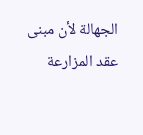الجهالة لأن مبنى عقد المزارعة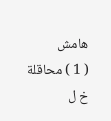هامش
( 1 ) محاقلة خ ل